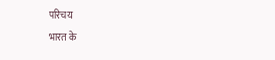परिचय
भारत के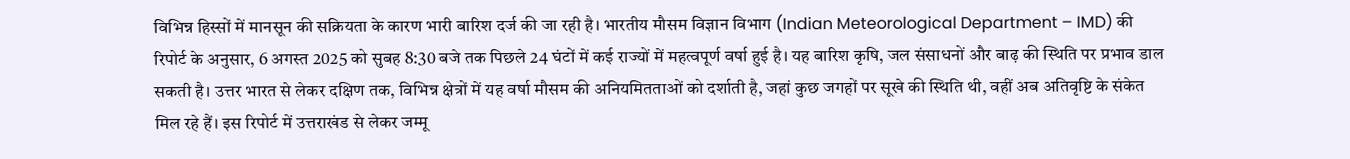विभिन्न हिस्सों में मानसून की सक्रियता के कारण भारी बारिश दर्ज की जा रही है। भारतीय मौसम विज्ञान विभाग (Indian Meteorological Department – IMD) की रिपोर्ट के अनुसार, 6 अगस्त 2025 को सुबह 8:30 बजे तक पिछले 24 घंटों में कई राज्यों में महत्वपूर्ण वर्षा हुई है। यह बारिश कृषि, जल संसाधनों और बाढ़ की स्थिति पर प्रभाव डाल सकती है। उत्तर भारत से लेकर दक्षिण तक, विभिन्न क्षेत्रों में यह वर्षा मौसम की अनियमितताओं को दर्शाती है, जहां कुछ जगहों पर सूखे की स्थिति थी, वहीं अब अतिवृष्टि के संकेत मिल रहे हैं। इस रिपोर्ट में उत्तराखंड से लेकर जम्मू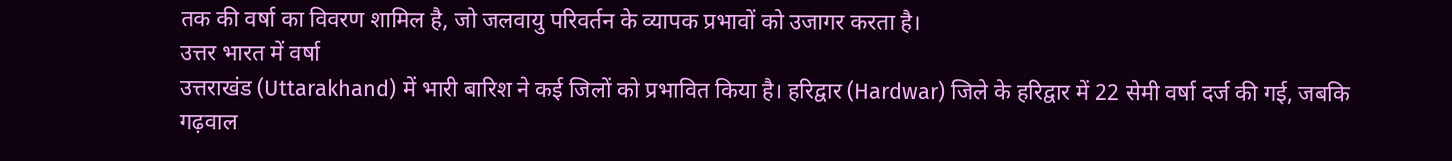तक की वर्षा का विवरण शामिल है, जो जलवायु परिवर्तन के व्यापक प्रभावों को उजागर करता है।
उत्तर भारत में वर्षा
उत्तराखंड (Uttarakhand) में भारी बारिश ने कई जिलों को प्रभावित किया है। हरिद्वार (Hardwar) जिले के हरिद्वार में 22 सेमी वर्षा दर्ज की गई, जबकि गढ़वाल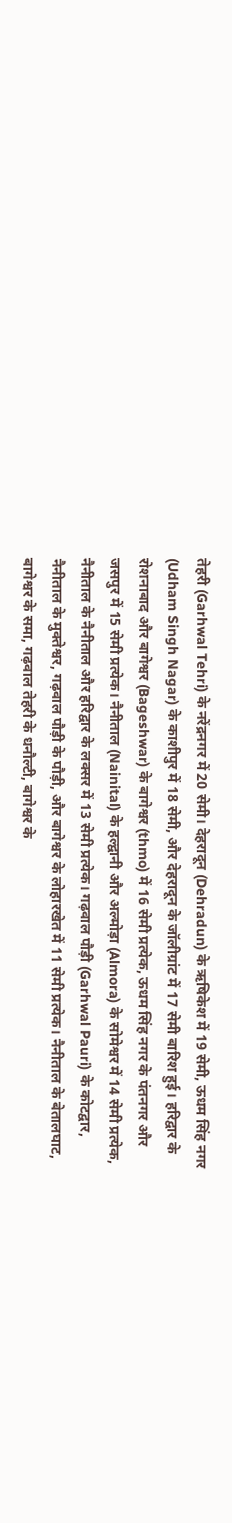तेहरी (Garhwal Tehri) के नरेंद्रनगर में 20 सेमी। देहरादून (Dehradun) के ऋषिकेश में 19 सेमी, ऊधम सिंह नगर (Udham Singh Nagar) के काशीपुर में 18 सेमी, और देहरादून के जॉलीग्रांट में 17 सेमी बारिश हुई। हरिद्वार के रोशनाबाद और बागेश्वर (Bageshwar) के बागेश्वर (thmo) में 16 सेमी प्रत्येक, ऊधम सिंह नगर के पंतनगर और जसपुर में 15 सेमी प्रत्येक। नैनीताल (Nainital) के हल्द्वानी और अल्मोड़ा (Almora) के सोमेश्वर में 14 सेमी प्रत्येक, नैनीताल के नैनीताल और हरिद्वार के लक्सर में 13 सेमी प्रत्येक। गढ़वाल पौड़ी (Garhwal Pauri) के कोटद्वार, नैनीताल के मुक्तेश्वर, गढ़वाल पौड़ी के पौड़ी, और बागेश्वर के लोहारखेत में 11 सेमी प्रत्येक। नैनीताल के बेतालघाट, बागेश्वर के समा, गढ़वाल तेहरी के धनौल्टी, बागेश्वर के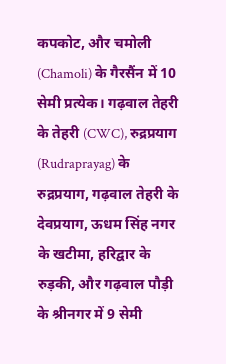कपकोट, और चमोली (Chamoli) के गैरसैंन में 10 सेमी प्रत्येक। गढ़वाल तेहरी के तेहरी (CWC), रुद्रप्रयाग (Rudraprayag) के रुद्रप्रयाग, गढ़वाल तेहरी के देवप्रयाग, ऊधम सिंह नगर के खटीमा, हरिद्वार के रुड़की, और गढ़वाल पौड़ी के श्रीनगर में 9 सेमी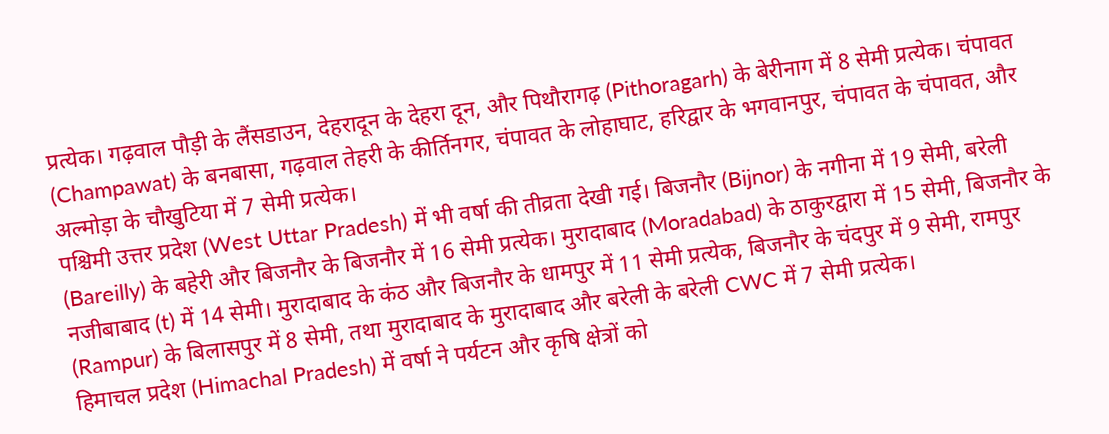प्रत्येक। गढ़वाल पौड़ी के लैंसडाउन, देहरादून के देहरा दून, और पिथौरागढ़ (Pithoragarh) के बेरीनाग में 8 सेमी प्रत्येक। चंपावत (Champawat) के बनबासा, गढ़वाल तेहरी के कीर्तिनगर, चंपावत के लोहाघाट, हरिद्वार के भगवानपुर, चंपावत के चंपावत, और अल्मोड़ा के चौखुटिया में 7 सेमी प्रत्येक।
पश्चिमी उत्तर प्रदेश (West Uttar Pradesh) में भी वर्षा की तीव्रता देखी गई। बिजनौर (Bijnor) के नगीना में 19 सेमी, बरेली (Bareilly) के बहेरी और बिजनौर के बिजनौर में 16 सेमी प्रत्येक। मुरादाबाद (Moradabad) के ठाकुरद्वारा में 15 सेमी, बिजनौर के नजीबाबाद (t) में 14 सेमी। मुरादाबाद के कंठ और बिजनौर के धामपुर में 11 सेमी प्रत्येक, बिजनौर के चंदपुर में 9 सेमी, रामपुर (Rampur) के बिलासपुर में 8 सेमी, तथा मुरादाबाद के मुरादाबाद और बरेली के बरेली CWC में 7 सेमी प्रत्येक।
हिमाचल प्रदेश (Himachal Pradesh) में वर्षा ने पर्यटन और कृषि क्षेत्रों को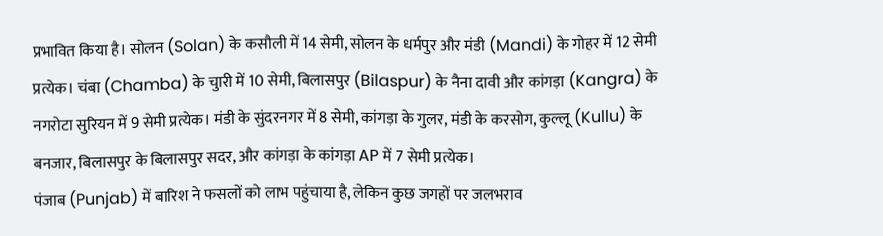प्रभावित किया है। सोलन (Solan) के कसौली में 14 सेमी, सोलन के धर्मपुर और मंडी (Mandi) के गोहर में 12 सेमी प्रत्येक। चंबा (Chamba) के चुारी में 10 सेमी, बिलासपुर (Bilaspur) के नैना दावी और कांगड़ा (Kangra) के नगरोटा सुरियन में 9 सेमी प्रत्येक। मंडी के सुंदरनगर में 8 सेमी, कांगड़ा के गुलर, मंडी के करसोग, कुल्लू (Kullu) के बनजार, बिलासपुर के बिलासपुर सदर, और कांगड़ा के कांगड़ा AP में 7 सेमी प्रत्येक।
पंजाब (Punjab) में बारिश ने फसलों को लाभ पहुंचाया है, लेकिन कुछ जगहों पर जलभराव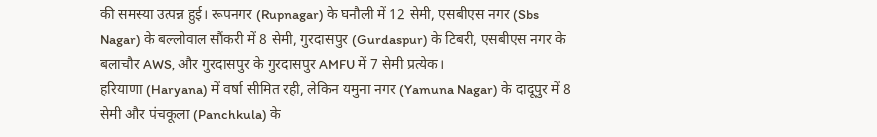की समस्या उत्पन्न हुई। रूपनगर (Rupnagar) के घनौली में 12 सेमी, एसबीएस नगर (Sbs Nagar) के बल्लोवाल सौंकरी में 8 सेमी, गुरदासपुर (Gurdaspur) के टिबरी, एसबीएस नगर के बलाचौर AWS, और गुरदासपुर के गुरदासपुर AMFU में 7 सेमी प्रत्येक।
हरियाणा (Haryana) में वर्षा सीमित रही, लेकिन यमुना नगर (Yamuna Nagar) के दादूपुर में 8 सेमी और पंचकूला (Panchkula) के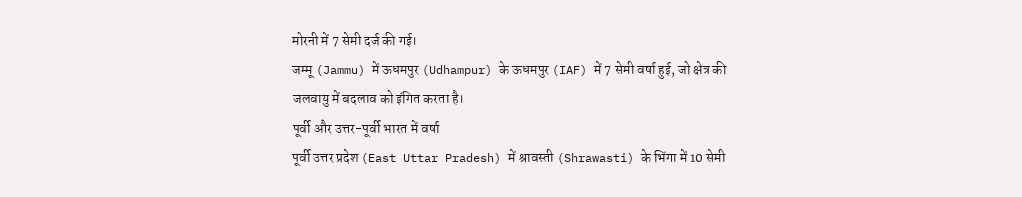मोरनी में 7 सेमी दर्ज की गई।
जम्मू (Jammu) में ऊधमपुर (Udhampur) के ऊधमपुर (IAF) में 7 सेमी वर्षा हुई, जो क्षेत्र की जलवायु में बदलाव को इंगित करता है।
पूर्वी और उत्तर-पूर्वी भारत में वर्षा
पूर्वी उत्तर प्रदेश (East Uttar Pradesh) में श्रावस्ती (Shrawasti) के भिंगा में 10 सेमी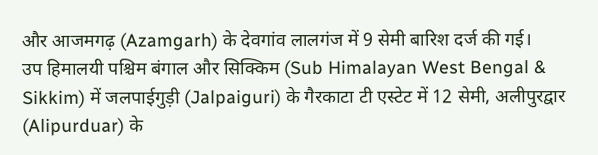और आजमगढ़ (Azamgarh) के देवगांव लालगंज में 9 सेमी बारिश दर्ज की गई।
उप हिमालयी पश्चिम बंगाल और सिक्किम (Sub Himalayan West Bengal & Sikkim) में जलपाईगुड़ी (Jalpaiguri) के गैरकाटा टी एस्टेट में 12 सेमी, अलीपुरद्वार (Alipurduar) के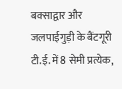बक्साद्वार और जलपाईगुड़ी के बैंटगूरी टी.ई. में 8 सेमी प्रत्येक,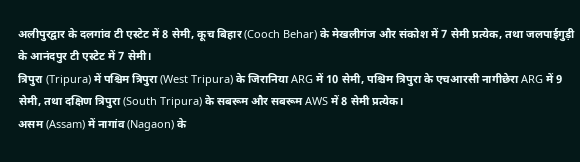अलीपुरद्वार के दलगांव टी एस्टेट में 8 सेमी, कूच बिहार (Cooch Behar) के मेखलीगंज और संकोश में 7 सेमी प्रत्येक, तथा जलपाईगुड़ी के आनंदपुर टी एस्टेट में 7 सेमी।
त्रिपुरा (Tripura) में पश्चिम त्रिपुरा (West Tripura) के जिरानिया ARG में 10 सेमी, पश्चिम त्रिपुरा के एचआरसी नागीछेरा ARG में 9 सेमी, तथा दक्षिण त्रिपुरा (South Tripura) के सबरूम और सबरूम AWS में 8 सेमी प्रत्येक।
असम (Assam) में नागांव (Nagaon) के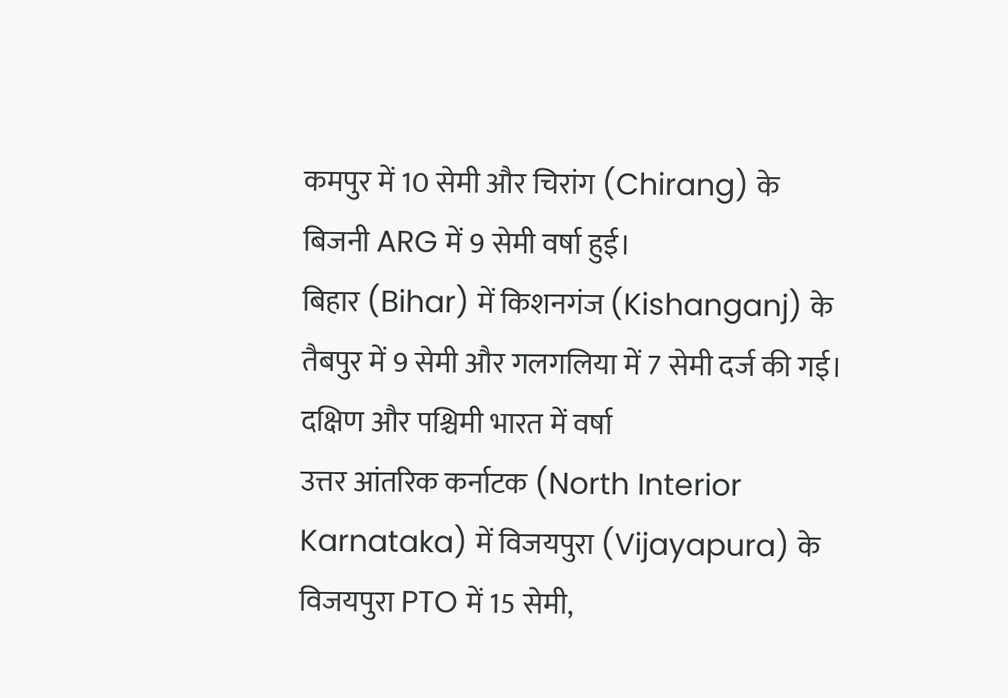कमपुर में 10 सेमी और चिरांग (Chirang) के बिजनी ARG में 9 सेमी वर्षा हुई।
बिहार (Bihar) में किशनगंज (Kishanganj) के तैबपुर में 9 सेमी और गलगलिया में 7 सेमी दर्ज की गई।
दक्षिण और पश्चिमी भारत में वर्षा
उत्तर आंतरिक कर्नाटक (North Interior Karnataka) में विजयपुरा (Vijayapura) के विजयपुरा PTO में 15 सेमी,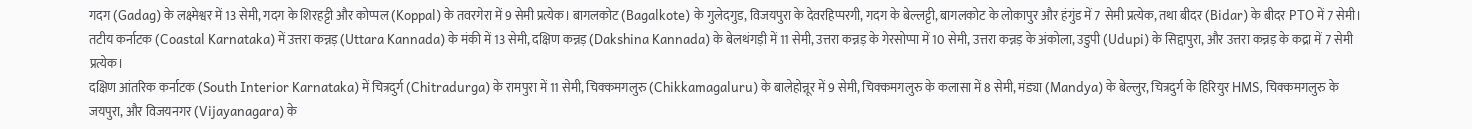गदग (Gadag) के लक्ष्मेश्वर में 13 सेमी, गदग के शिरहट्टी और कोप्पल (Koppal) के तवरगेरा में 9 सेमी प्रत्येक। बागलकोट (Bagalkote) के गुलेदगुड, विजयपुरा के देवरहिप्परगी, गदग के बेल्लट्टी, बागलकोट के लोकापुर और हंगुंड में 7 सेमी प्रत्येक, तथा बीदर (Bidar) के बीदर PTO में 7 सेमी।
तटीय कर्नाटक (Coastal Karnataka) में उत्तरा कन्नड़ (Uttara Kannada) के मंकी में 13 सेमी, दक्षिण कन्नड़ (Dakshina Kannada) के बेलथंगड़ी में 11 सेमी, उत्तरा कन्नड़ के गेरसोप्पा में 10 सेमी, उत्तरा कन्नड़ के अंकोला, उडुपी (Udupi) के सिद्दापुरा, और उत्तरा कन्नड़ के कद्रा में 7 सेमी प्रत्येक।
दक्षिण आंतरिक कर्नाटक (South Interior Karnataka) में चित्रदुर्ग (Chitradurga) के रामपुरा में 11 सेमी, चिक्कमगलुरु (Chikkamagaluru) के बालेहोन्नूर में 9 सेमी, चिक्कमगलुरु के कलासा में 8 सेमी, मंड्या (Mandya) के बेल्लुर, चित्रदुर्ग के हिरियुर HMS, चिक्कमगलुरु के जयपुरा, और विजयनगर (Vijayanagara) के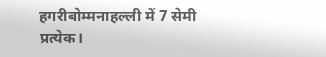हगरीबोम्मनाहल्ली में 7 सेमी प्रत्येक।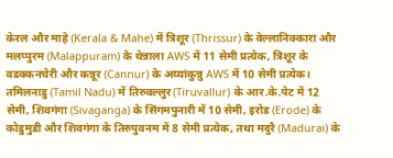केरल और माहे (Kerala & Mahe) में त्रिशूर (Thrissur) के वेल्लानिक्कारा और मलप्पुरम (Malappuram) के थेन्नाला AWS में 11 सेमी प्रत्येक, त्रिशूर के वडक्कनचेरी और कन्नूर (Cannur) के अय्यांकुन्नु AWS में 10 सेमी प्रत्येक।
तमिलनाडु (Tamil Nadu) में तिरुवल्लुर (Tiruvallur) के आर.के.पेट में 12 सेमी, शिवगंगा (Sivaganga) के सिंगमपुनारी में 10 सेमी, इरोड (Erode) के कोडुमुडी और शिवगंगा के तिरुपुवनम में 8 सेमी प्रत्येक, तथा मदुरै (Madurai) के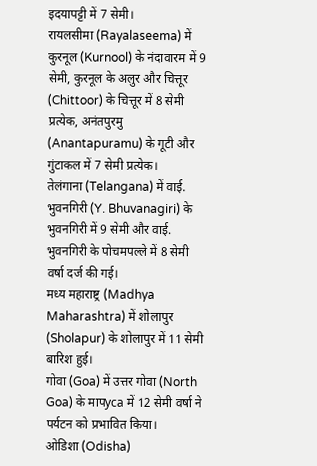इदयापट्टी में 7 सेमी।
रायलसीमा (Rayalaseema) में कुरनूल (Kurnool) के नंदावारम में 9 सेमी, कुरनूल के अलुर और चित्तूर (Chittoor) के चित्तूर में 8 सेमी प्रत्येक, अनंतपुरमु (Anantapuramu) के गूटी और गुंटाकल में 7 सेमी प्रत्येक।
तेलंगाना (Telangana) में वाई. भुवनगिरी (Y. Bhuvanagiri) के भुवनगिरी में 9 सेमी और वाई. भुवनगिरी के पोचमपल्ले में 8 सेमी वर्षा दर्ज की गई।
मध्य महाराष्ट्र (Madhya Maharashtra) में शोलापुर (Sholapur) के शोलापुर में 11 सेमी बारिश हुई।
गोवा (Goa) में उत्तर गोवा (North Goa) के मापуса में 12 सेमी वर्षा ने पर्यटन को प्रभावित किया।
ओडिशा (Odisha)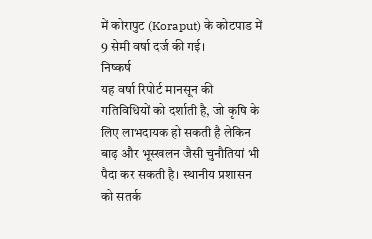में कोरापुट (Koraput) के कोटपाड में 9 सेमी वर्षा दर्ज की गई।
निष्कर्ष
यह वर्षा रिपोर्ट मानसून की गतिविधियों को दर्शाती है, जो कृषि के लिए लाभदायक हो सकती है लेकिन बाढ़ और भूस्खलन जैसी चुनौतियां भी पैदा कर सकती है। स्थानीय प्रशासन को सतर्क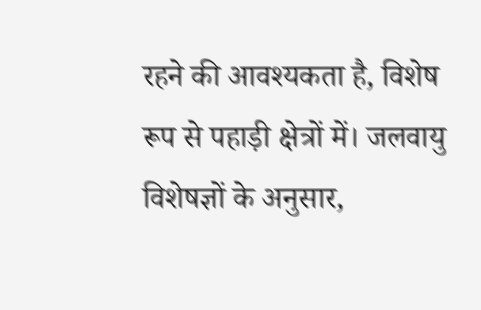रहने की आवश्यकता है, विशेष रूप से पहाड़ी क्षेत्रों में। जलवायु विशेषज्ञों के अनुसार,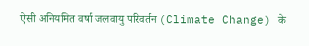ऐसी अनियमित वर्षा जलवायु परिवर्तन (Climate Change) के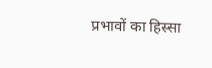प्रभावों का हिस्सा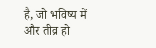है, जो भविष्य में और तीव्र हो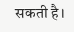सकती है।